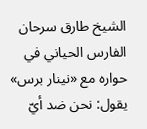الشيخ طارق سرحان الفارس الحياني في حواره مع «نينار برس» يقول: نحن ضد أيّ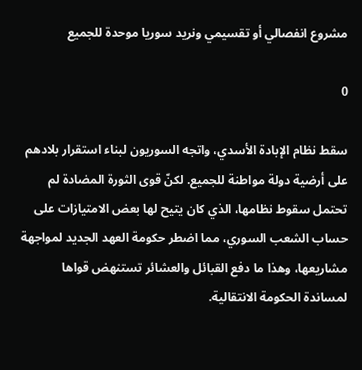مشروع انفصالي أو تقسيمي ونريد سوريا موحدة للجميع

0

سقط نظام الإبادة الأسدي، واتجه السوريون لبناء استقرار بلادهم على أرضية دولة مواطنة للجميع. لكنّ قوى الثورة المضادة لم تحتمل سقوط نظامها، الذي كان يتيح لها بعض الامتيازات على حساب الشعب السوري، مما اضطر حكومة العهد الجديد لمواجهة مشاريعها، وهذا ما دفع القبائل والعشائر تستنهض قواها لمساندة الحكومة الانتقالية.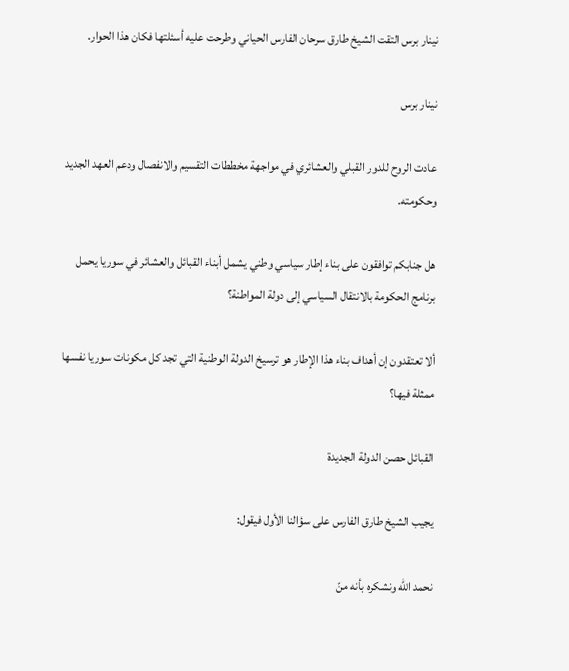نينار برس التقت الشيخ طارق سرحان الفارس الحياني وطرحت عليه أسئلتها فكان هذا الحوار.

نينار برس

عادت الروح للدور القبلي والعشائري في مواجهة مخططات التقسيم والانفصال ودعم العهد الجديد وحكومته.

هل جنابكم توافقون على بناء إطار سياسي وطني يشمل أبناء القبائل والعشائر في سوريا يحمل برنامج الحكومة بالانتقال السياسي إلى دولة المواطنة؟

ألا تعتقدون إن أهداف بناء هذا الإطار هو ترسيخ الدولة الوطنية التي تجد كل مكونات سوريا نفسها ممثلة فيها؟

القبائل حصن الدولة الجديدة

يجيب الشيخ طارق الفارس على سؤالنا الأول فيقول:

نحمد الله ونشكره بأنه منّ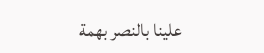علينا بالنصر بهمة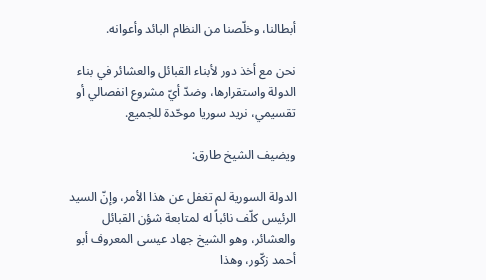أبطالنا، وخلّصنا من النظام البائد وأعوانه.

نحن مع أخذ دور لأبناء القبائل والعشائر في بناء الدولة واستقرارها، وضدّ أيّ مشروع انفصالي أو تقسيمي، نريد سوريا موحّدة للجميع.

ويضيف الشيخ طارق:

الدولة السورية لم تغفل عن هذا الأمر، وإنّ السيد الرئيس كلّف نائباً له لمتابعة شؤن القبائل والعشائر، وهو الشيخ جهاد عيسى المعروف أبو أحمد زكّور، وهذا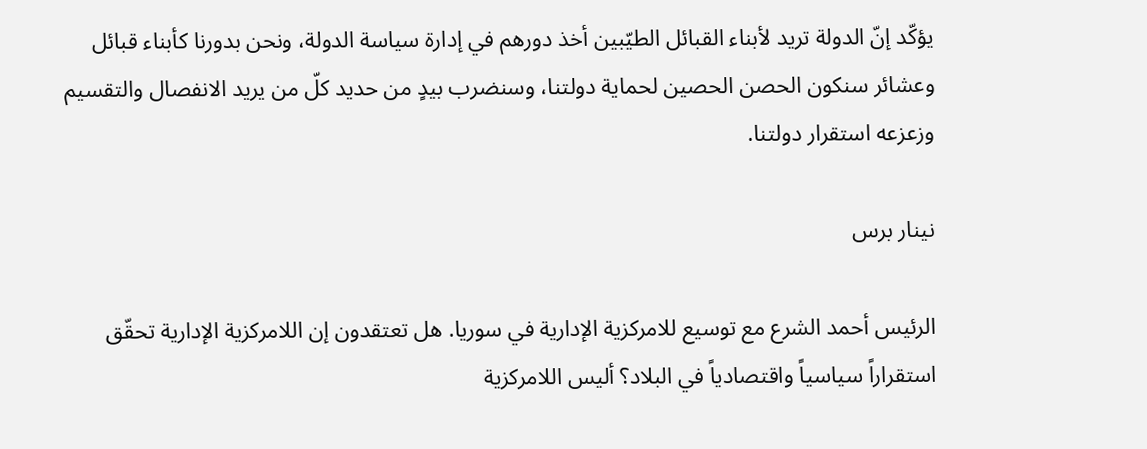يؤكّد إنّ الدولة تريد لأبناء القبائل الطيّبين أخذ دورهم في إدارة سياسة الدولة، ونحن بدورنا كأبناء قبائل وعشائر سنكون الحصن الحصين لحماية دولتنا، وسنضرب بيدٍ من حديد كلّ من يريد الانفصال والتقسيم وزعزعه استقرار دولتنا.

نينار برس

الرئيس أحمد الشرع مع توسيع للامركزية الإدارية في سوريا. هل تعتقدون إن اللامركزية الإدارية تحقّق استقراراً سياسياً واقتصادياً في البلاد؟ أليس اللامركزية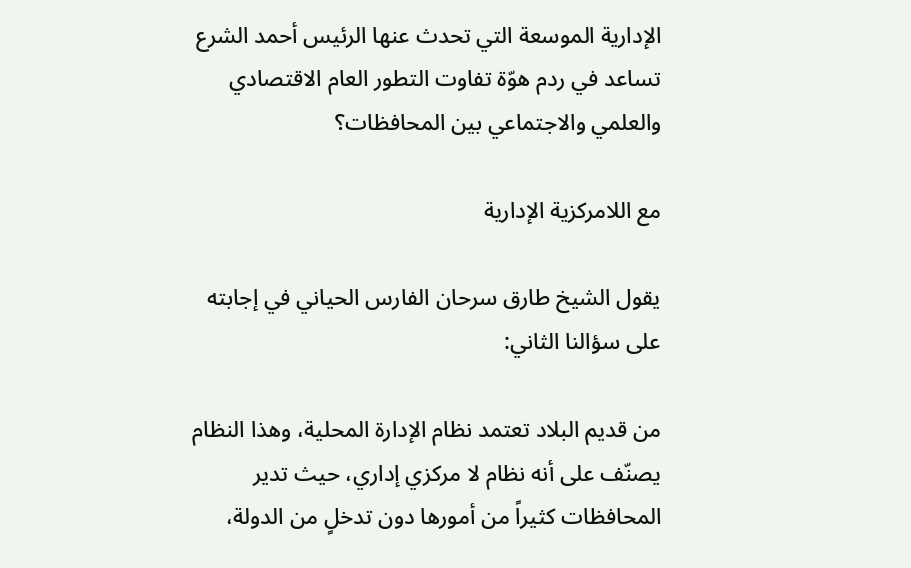الإدارية الموسعة التي تحدث عنها الرئيس أحمد الشرع تساعد في ردم هوّة تفاوت التطور العام الاقتصادي والعلمي والاجتماعي بين المحافظات؟

مع اللامركزية الإدارية

يقول الشيخ طارق سرحان الفارس الحياني في إجابته على سؤالنا الثاني:

من قديم البلاد تعتمد نظام الإدارة المحلية، وهذا النظام يصنّف على أنه نظام لا مركزي إداري، حيث تدير المحافظات كثيراً من أمورها دون تدخلٍ من الدولة،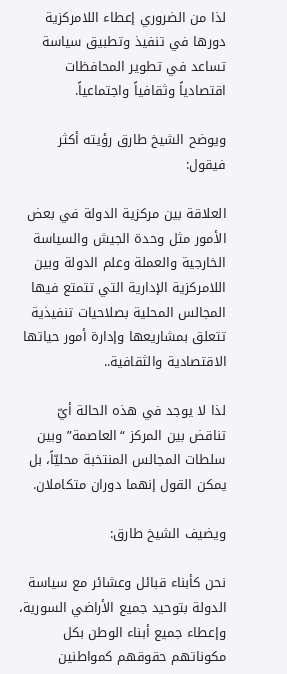لذا من الضروري إعطاء اللامركزية دورها في تنفيذ وتطبيق سياسة تساعد في تطوير المحافظات اقتصادياً وثقافياً واجتماعياً.

ويوضح الشيخ طارق رؤيته أكثر فيقول:

العلاقة بين مركزية الدولة في بعض الأمور مثل وحدة الجيش والسياسة الخارجية والعملة وعلم الدولة وبين اللامركزية الإدارية التي تتمتع فيها المجالس المحلية بصلاحيات تنفيذية تتعلق بمشاريعها وإدارة أمور حياتها الاقتصادية والثقافية..

لذا لا يوجد في هذه الحالة أيّ تناقض بين المركز “العاصمة” وبين سلطات المجالس المنتخبة محليّاً، بل يمكن القول إنهما دوران متكاملان.

ويضيف الشيخ طارق:

نحن كأبناء قبائل وعشائر مع سياسة الدولة بتوحيد جميع الأراضي السورية، وإعطاء جميع أبناء الوطن بكل مكوناتهم حقوقهم كمواطنين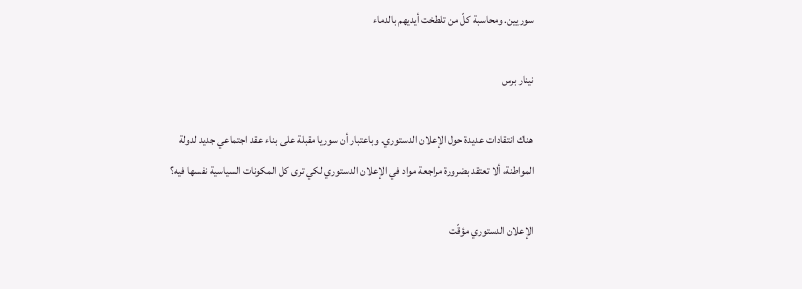سوريين. ومحاسبة كلّ من تلطخت أيديهم بالدماء

نينار برس

هناك انتقادات عديدة حول الإعلان الدستوري. وباعتبار أن سوريا مقبلة على بناء عقد اجتماعي جديد لدولة المواطنة، ألا تعتقد بضرورة مراجعة مواد في الإعلان الدستوري لكي ترى كل المكونات السياسية نفسها فيه؟

الإعلان الدستوري مؤقّت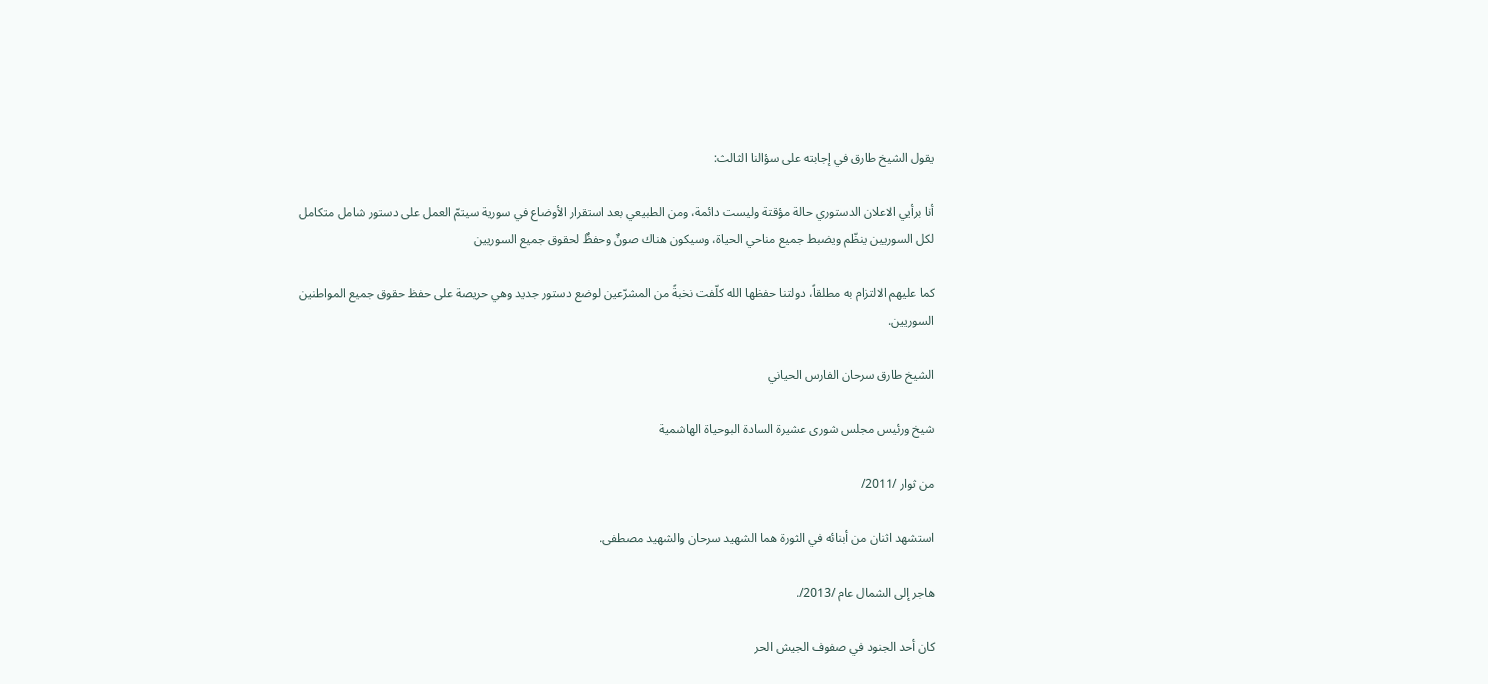يقول الشيخ طارق في إجابته على سؤالنا الثالث:

أنا برأيي الاعلان الدستوري حالة مؤقتة وليست دائمة، ومن الطبيعي بعد استقرار الأوضاع في سورية سيتمّ العمل على دستور شامل متكامل لكل السوريين ينظّم ويضبط جميع مناحي الحياة، وسيكون هناك صونٌ وحفظٌ لحقوق جميع السوريين

كما عليهم الالتزام به مطلقاً، دولتنا حفظها الله كلّفت نخبةً من المشرّعين لوضع دستور جديد وهي حريصة على حفظ حقوق جميع المواطنين السوريين.

الشيخ طارق سرحان الفارس الحياني

شيخ ورئيس مجلس شورى عشيرة السادة البوحياة الهاشمية

من ثوار /2011/

استشهد اثنان من أبنائه في الثورة هما الشهيد سرحان والشهيد مصطفى.

هاجر إلى الشمال عام /2013/.

كان أحد الجنود في صفوف الجيش الحر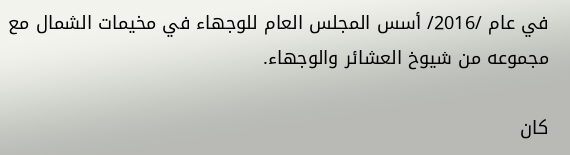في عام /2016/ أسس المجلس العام للوجهاء في مخيمات الشمال مع مجموعه من شيوخ العشائر والوجهاء.

كان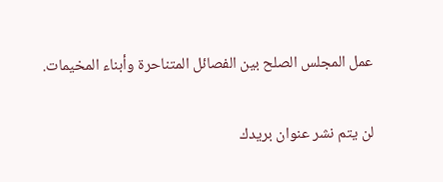عمل المجلس الصلح بين الفصائل المتناحرة وأبناء المخيمات.

لن يتم نشر عنوان بريدك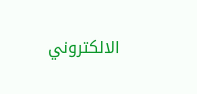الالكتروني